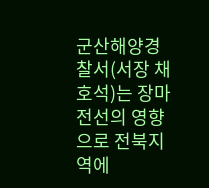군산해양경찰서(서장 채호석)는 장마전선의 영향으로 전북지역에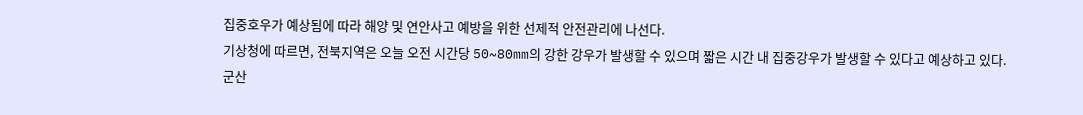집중호우가 예상됨에 따라 해양 및 연안사고 예방을 위한 선제적 안전관리에 나선다.
기상청에 따르면, 전북지역은 오늘 오전 시간당 50~80mm의 강한 강우가 발생할 수 있으며 짧은 시간 내 집중강우가 발생할 수 있다고 예상하고 있다.
군산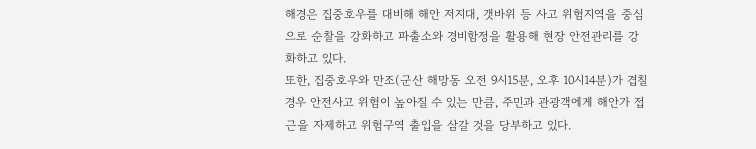해경은 집중호우를 대비해 해안 저지대, 갯바위 등 사고 위험지역을 중심으로 순찰을 강화하고 파출소와 경비함정을 활용해 현장 안전관리를 강화하고 있다.
또한, 집중호우와 만조(군산 해망동 오전 9시15분, 오후 10시14분)가 겹칠 경우 안전사고 위험이 높아질 수 있는 만큼, 주민과 관광객에게 해안가 접근을 자제하고 위험구역 출입을 삼갈 것을 당부하고 있다.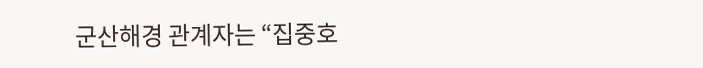군산해경 관계자는 “집중호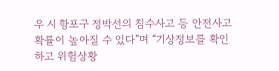우 시 항포구 정박선의 침수사고 등 안전사고 확률이 높아질 수 있다”며 “기상정보를 확인하고 위험상황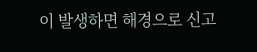이 발생하면 해경으로 신고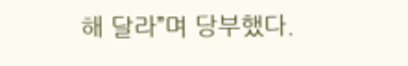해 달라”며 당부했다.